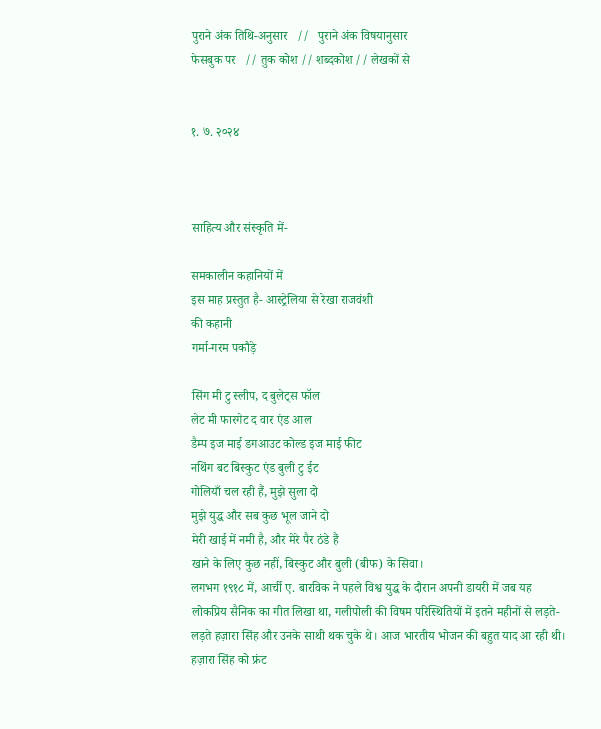पुराने अंक तिथि-अनुसार   //   पुराने अंक विषयानुसार
फेसबुक पर   // तुक कोश // शब्दकोश // लेखकों से


१. ७. २०२४



साहित्य और संस्कृति में-

समकालीन कहानियों में
इस माह प्रस्तुत है- आस्ट्रेलिया से रेखा राजवंशी
की कहानी
गर्मा-गरम पकौड़े

सिंग मी टु स्लीप, द बुलेट्स फॉल
लेट मी फारगेट द वार एंड आल
डैम्प इज माई डगआउट कोल्ड इज माई फीट
नथिंग बट बिस्कुट एंड बुली टु ईट
गोलियाँ चल रही हैं, मुझे सुला दो
मुझे युद्ध और सब कुछ भूल जाने दो
मेरी खाई में नमी है, और मेरे पैर ठंडे हैं
खाने के लिए कुछ नहीं, बिस्कुट और बुली (बीफ) के सिवा।
लगभग १९१८ में, आर्ची ए. बारविक ने पहले विश्व युद्ध के दौरान अपनी डायरी में जब यह लोकप्रिय सैनिक का गीत लिखा था, गलीपोली की विषम परिस्थितियों में इतने महीनों से लड़ते-लड़ते हज़ारा सिंह और उनके साथी थक चुके थे। आज भारतीय भोजन की बहुत याद आ रही थी। हज़ारा सिंह को फ्रंट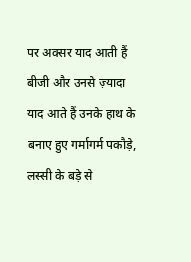पर अक्सर याद आती हैं बीजी और उनसे ज़्यादा याद आते हैं उनके हाथ के बनाए हुए गर्मागर्म पकौड़े, लस्सी के बड़े से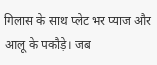गिलास के साथ प्लेट भर प्याज और आलू के पकौड़े। जब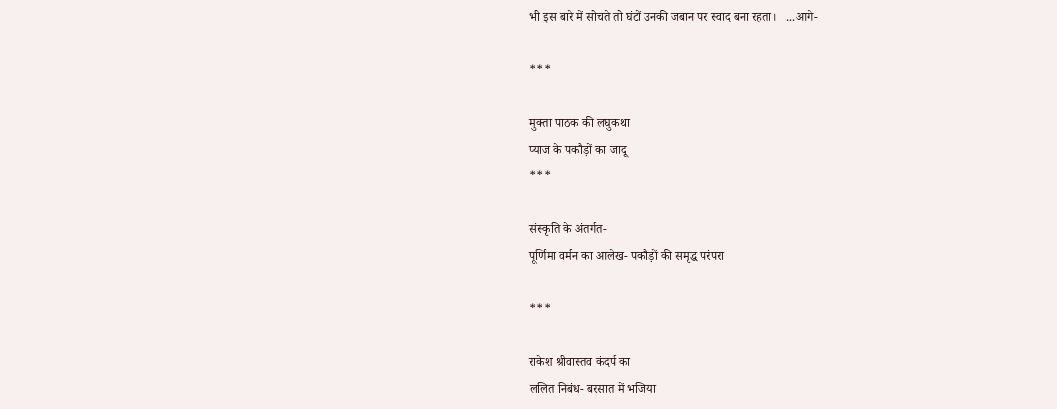भी इस बारे में सोचते तो घंटों उनकी जबान पर स्वाद बना रहता।   ...आगे-

***

मुक्ता पाठक की लघुकथा
प्याज के पकौड़ों का जादू
***

संस्कृति के अंतर्गत-
पूर्णिमा वर्मन का आलेख- पकौड़ों की समृद्ध परंपरा

***

राकेश श्रीवास्तव कंदर्प का
ललित निबंध- बरसात में भजिया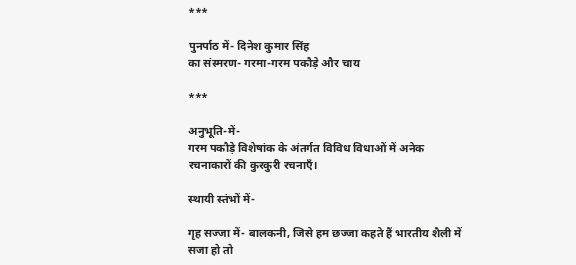***

पुनर्पाठ में- दिनेश कुमार सिंह
का संस्मरण- गरमा-गरम पकौड़े और चाय

***

अनुभूति-में-
गरम पकौड़े विशेषांक के अंतर्गत विविध विधाओं में अनेक रचनाकारों की कुरकुरी रचनाएँ।

स्थायी स्तंभों में-

गृह सज्जा में- बालकनी, जिसे हम छज्जा कहते हैं भारतीय शैली में सजा हो तो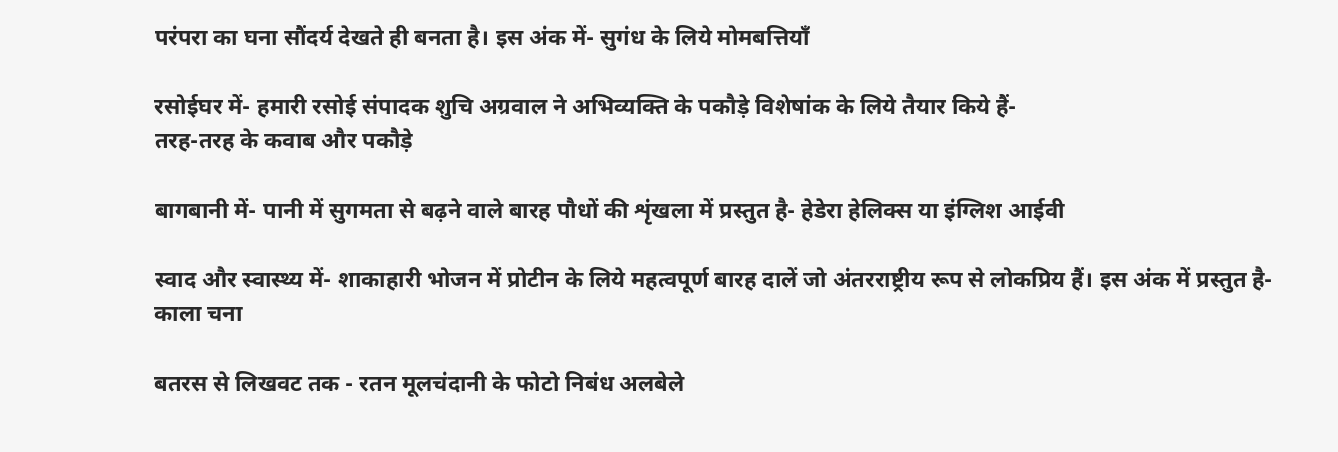परंपरा का घना सौंदर्य देखते ही बनता है। इस अंक में- सुगंध के लिये मोमबत्तियाँ

रसोईघर में- हमारी रसोई संपादक शुचि अग्रवाल ने अभिव्यक्ति के पकौड़े विशेषांक के लिये तैयार किये हैं-
तरह-तरह के कवाब और पकौड़े

बागबानी में- पानी में सुगमता से बढ़ने वाले बारह पौधों की शृंखला में प्रस्तुत है- हेडेरा हेलिक्स या इंग्लिश आईवी

स्वाद और स्वास्थ्य में- शाकाहारी भोजन में प्रोटीन के लिये महत्वपूर्ण बारह दालें जो अंतरराष्ट्रीय रूप से लोकप्रिय हैं। इस अंक में प्रस्तुत है- काला चना

बतरस से लिखवट तक - रतन मूलचंदानी के फोटो निबंध अलबेले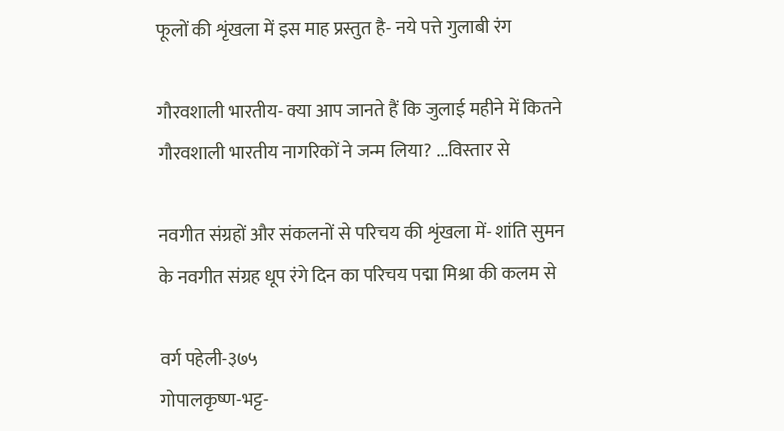फूलों की शृंखला में इस माह प्रस्तुत है- नये पत्ते गुलाबी रंग

गौरवशाली भारतीय- क्या आप जानते हैं कि जुलाई महीने में कितने गौरवशाली भारतीय नागरिकों ने जन्म लिया? ...विस्तार से

नवगीत संग्रहों और संकलनों से परिचय की शृंखला में- शांति सुमन के नवगीत संग्रह धूप रंगे दिन का परिचय पद्मा मिश्रा की कलम से

वर्ग पहेली-३७५
गोपालकृष्ण-भट्ट-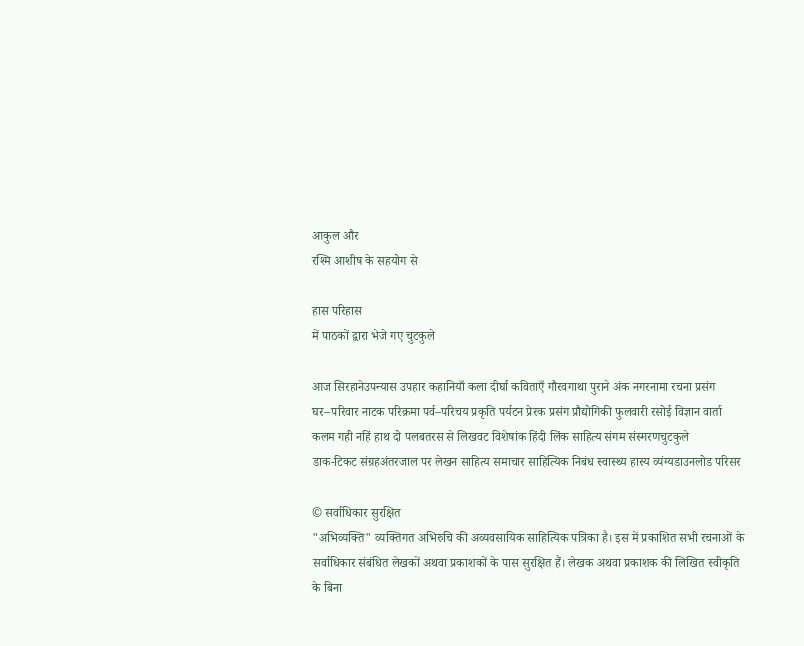आकुल और
रश्मि आशीष के सहयोग से

हास परिहास
में पाठकों द्वारा भेजे गए चुटकुले

आज सिरहानेउपन्यास उपहार कहानियाँ कला दीर्घा कविताएँ गौरवगाथा पुराने अंक नगरनामा रचना प्रसंग
घर–परिवार नाटक परिक्रमा पर्व–परिचय प्रकृति पर्यटन प्रेरक प्रसंग प्रौद्योगिकी फुलवारी रसोई विज्ञान वार्ता
कलम गही नहिं हाथ दो पलबतरस से लिखवट विशेषांक हिंदी लिंक साहित्य संगम संस्मरणचुटकुले
डाक-टिकट संग्रहअंतरजाल पर लेखन साहित्य समाचार साहित्यिक निबंध स्वास्थ्य हास्य व्यंग्यडाउनलोड परिसर

© सर्वाधिकार सुरक्षित
"अभिव्यक्ति" व्यक्तिगत अभिरुचि की अव्यवसायिक साहित्यिक पत्रिका है। इस में प्रकाशित सभी रचनाओं के सर्वाधिकार संबंधित लेखकों अथवा प्रकाशकों के पास सुरक्षित हैं। लेखक अथवा प्रकाशक की लिखित स्वीकृति के बिना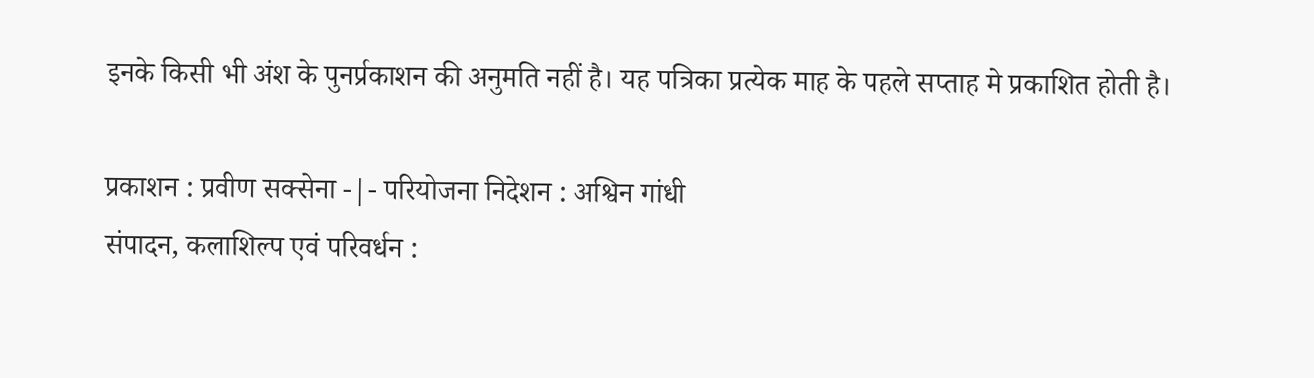इनके किसी भी अंश के पुनर्प्रकाशन की अनुमति नहीं है। यह पत्रिका प्रत्येक माह के पहले सप्ताह मे प्रकाशित होती है।

प्रकाशन : प्रवीण सक्सेना -|- परियोजना निदेशन : अश्विन गांधी
संपादन, कलाशिल्प एवं परिवर्धन :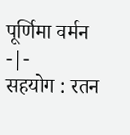पूर्णिमा वर्मन
-|-
सहयोग : रतन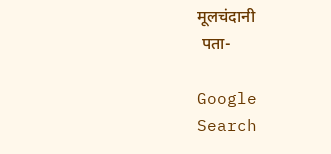मूलचंदानी
 पता-

Google
Search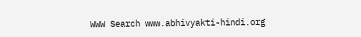WWW Search www.abhivyakti-hindi.org